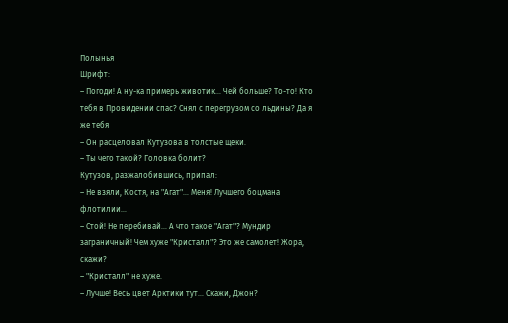Полынья
Шрифт:
– Погоди! А ну-ка примерь животик... Чей больше? То-то! Кто тебя в Провидении спас? Снял с перегрузом со льдины? Да я же тебя
– Он расцеловал Кутузова в толстые щеки.
– Ты чего такой? Головка болит?
Кутузов, разжалобившись, припал:
– Не взяли, Костя, на "Агат"... Меня! Лучшего боцмана флотилии...
– Стой! Не перебивай... А что такое "Агат"? Мундир заграничный! Чем хуже "Кристалл"? Это же самолет! Жора, скажи?
– "Кристалл" не хуже.
– Лучше! Весь цвет Арктики тут... Скажи, Джон?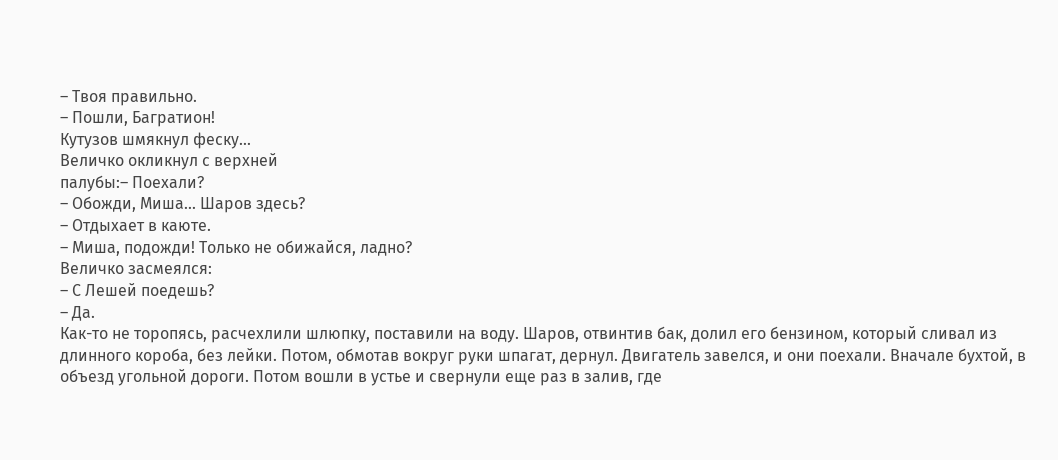– Твоя правильно.
– Пошли, Багратион!
Кутузов шмякнул феску...
Величко окликнул с верхней
палубы:– Поехали?
– Обожди, Миша... Шаров здесь?
– Отдыхает в каюте.
– Миша, подожди! Только не обижайся, ладно?
Величко засмеялся:
– С Лешей поедешь?
– Да.
Как-то не торопясь, расчехлили шлюпку, поставили на воду. Шаров, отвинтив бак, долил его бензином, который сливал из длинного короба, без лейки. Потом, обмотав вокруг руки шпагат, дернул. Двигатель завелся, и они поехали. Вначале бухтой, в объезд угольной дороги. Потом вошли в устье и свернули еще раз в залив, где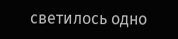светилось одно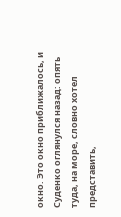окно. Это окно приближалось, и Суденко оглянулся назад: опять туда, на море, словно хотел представить,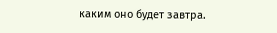каким оно будет завтра.